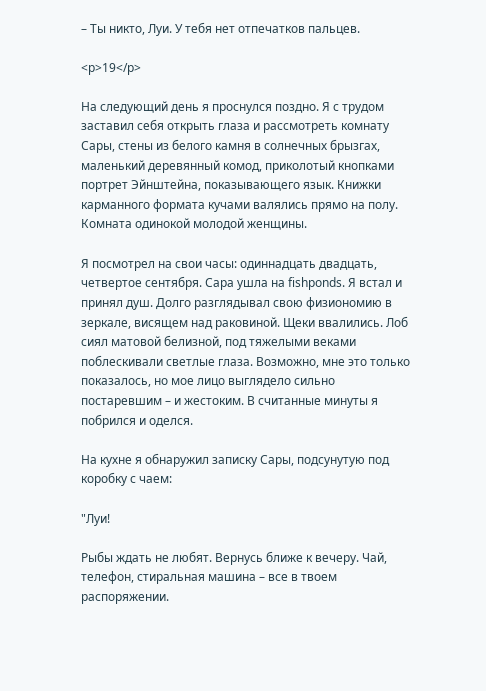– Ты никто, Луи. У тебя нет отпечатков пальцев.

<p>19</p>

На следующий день я проснулся поздно. Я с трудом заставил себя открыть глаза и рассмотреть комнату Сары, стены из белого камня в солнечных брызгах, маленький деревянный комод, приколотый кнопками портрет Эйнштейна, показывающего язык. Книжки карманного формата кучами валялись прямо на полу. Комната одинокой молодой женщины.

Я посмотрел на свои часы: одиннадцать двадцать, четвертое сентября. Сара ушла на fishponds. Я встал и принял душ. Долго разглядывал свою физиономию в зеркале, висящем над раковиной. Щеки ввалились. Лоб сиял матовой белизной, под тяжелыми веками поблескивали светлые глаза. Возможно, мне это только показалось, но мое лицо выглядело сильно постаревшим – и жестоким. В считанные минуты я побрился и оделся.

На кухне я обнаружил записку Сары, подсунутую под коробку с чаем:

"Луи!

Рыбы ждать не любят. Вернусь ближе к вечеру. Чай, телефон, стиральная машина – все в твоем распоряжении.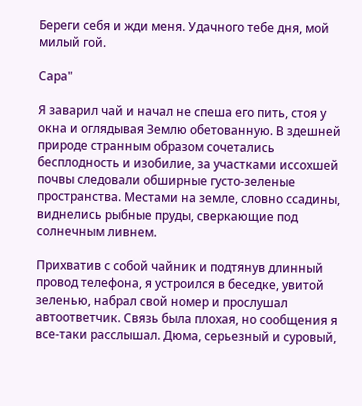Береги себя и жди меня. Удачного тебе дня, мой милый гой.

Сара"

Я заварил чай и начал не спеша его пить, стоя у окна и оглядывая Землю обетованную. В здешней природе странным образом сочетались бесплодность и изобилие, за участками иссохшей почвы следовали обширные густо-зеленые пространства. Местами на земле, словно ссадины, виднелись рыбные пруды, сверкающие под солнечным ливнем.

Прихватив с собой чайник и подтянув длинный провод телефона, я устроился в беседке, увитой зеленью, набрал свой номер и прослушал автоответчик. Связь была плохая, но сообщения я все-таки расслышал. Дюма, серьезный и суровый,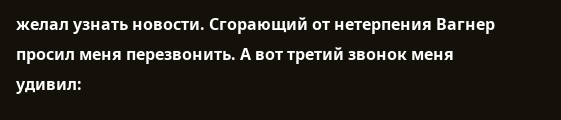желал узнать новости. Сгорающий от нетерпения Вагнер просил меня перезвонить. А вот третий звонок меня удивил: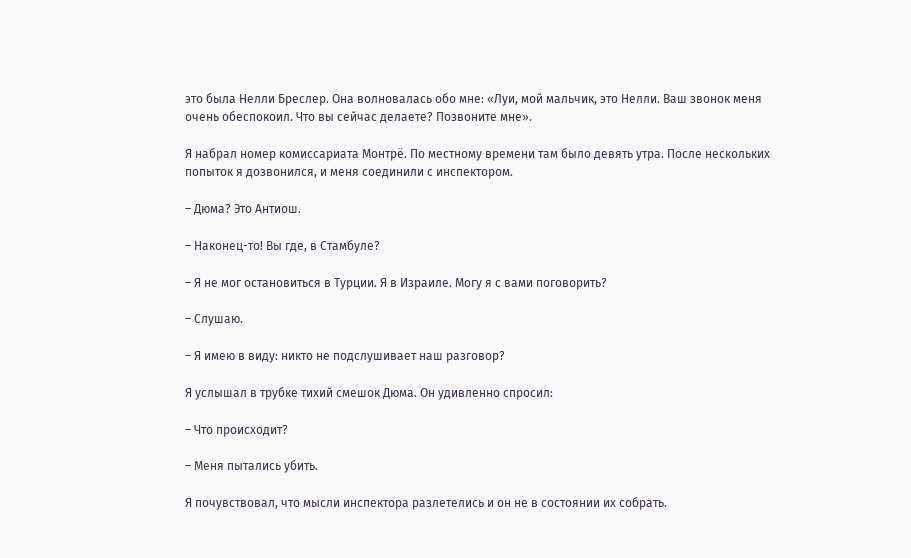это была Нелли Бреслер. Она волновалась обо мне: «Луи, мой мальчик, это Нелли. Ваш звонок меня очень обеспокоил. Что вы сейчас делаете? Позвоните мне».

Я набрал номер комиссариата Монтрё. По местному времени там было девять утра. После нескольких попыток я дозвонился, и меня соединили с инспектором.

– Дюма? Это Антиош.

– Наконец-то! Вы где, в Стамбуле?

– Я не мог остановиться в Турции. Я в Израиле. Могу я с вами поговорить?

– Слушаю.

– Я имею в виду: никто не подслушивает наш разговор?

Я услышал в трубке тихий смешок Дюма. Он удивленно спросил:

– Что происходит?

– Меня пытались убить.

Я почувствовал, что мысли инспектора разлетелись и он не в состоянии их собрать.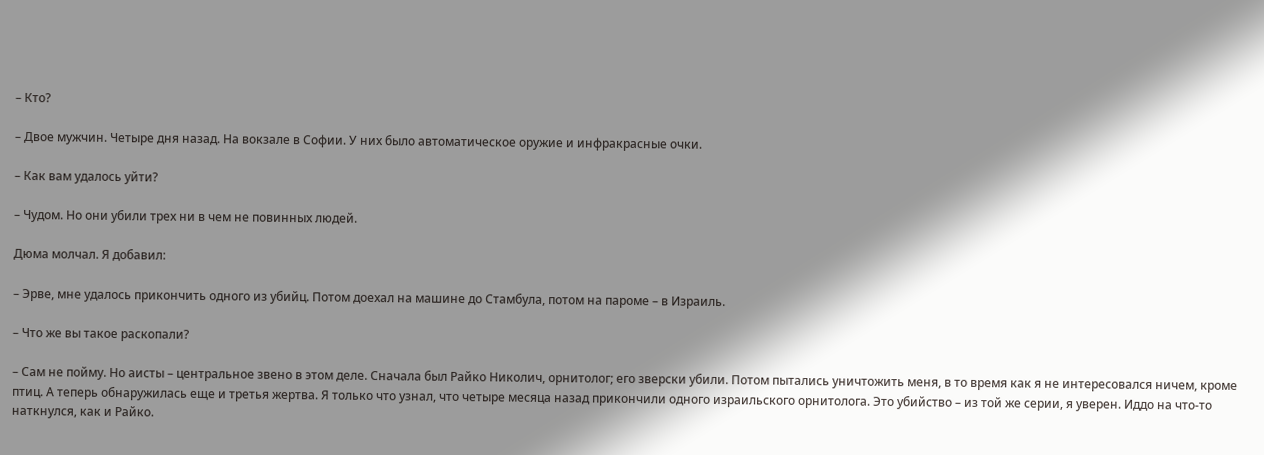– Кто?

– Двое мужчин. Четыре дня назад. На вокзале в Софии. У них было автоматическое оружие и инфракрасные очки.

– Как вам удалось уйти?

– Чудом. Но они убили трех ни в чем не повинных людей.

Дюма молчал. Я добавил:

– Эрве, мне удалось прикончить одного из убийц. Потом доехал на машине до Стамбула, потом на пароме – в Израиль.

– Что же вы такое раскопали?

– Сам не пойму. Но аисты – центральное звено в этом деле. Сначала был Райко Николич, орнитолог; его зверски убили. Потом пытались уничтожить меня, в то время как я не интересовался ничем, кроме птиц. А теперь обнаружилась еще и третья жертва. Я только что узнал, что четыре месяца назад прикончили одного израильского орнитолога. Это убийство – из той же серии, я уверен. Иддо на что-то наткнулся, как и Райко.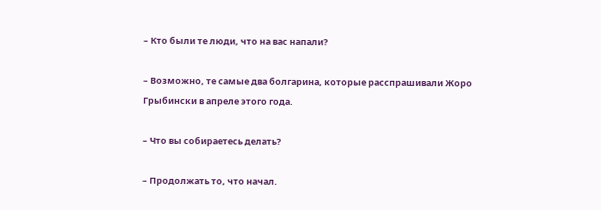– Кто были те люди, что на вас напали?

– Возможно, те самые два болгарина, которые расспрашивали Жоро Грыбински в апреле этого года.

– Что вы собираетесь делать?

– Продолжать то, что начал.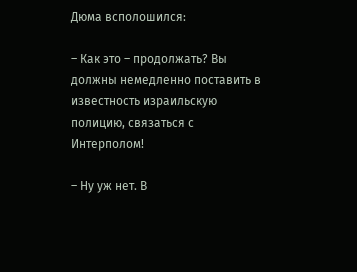Дюма всполошился:

– Как это – продолжать? Вы должны немедленно поставить в известность израильскую полицию, связаться с Интерполом!

– Ну уж нет. В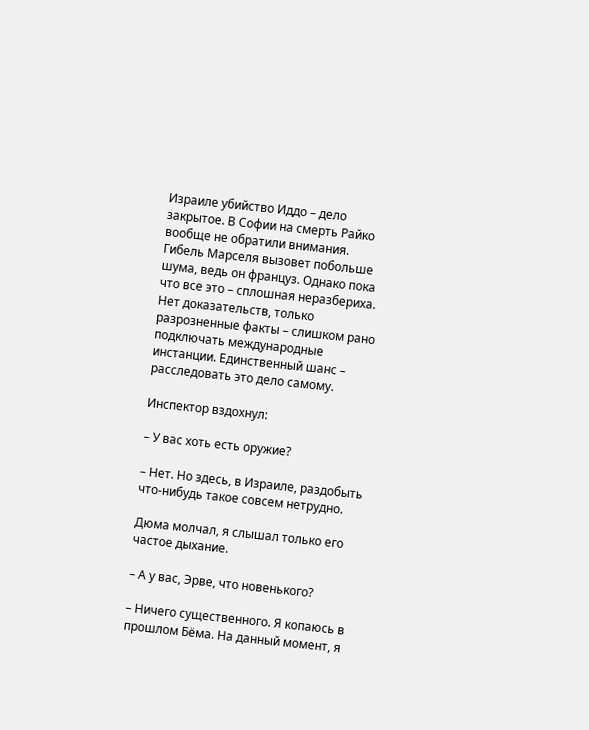Израиле убийство Иддо – дело закрытое. В Софии на смерть Райко вообще не обратили внимания. Гибель Марселя вызовет побольше шума, ведь он француз. Однако пока что все это – сплошная неразбериха. Нет доказательств, только разрозненные факты – слишком рано подключать международные инстанции. Единственный шанс – расследовать это дело самому.

Инспектор вздохнул:

– У вас хоть есть оружие?

– Нет. Но здесь, в Израиле, раздобыть что-нибудь такое совсем нетрудно.

Дюма молчал, я слышал только его частое дыхание.

– А у вас, Эрве, что новенького?

– Ничего существенного. Я копаюсь в прошлом Бёма. На данный момент, я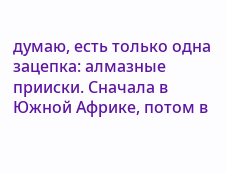думаю, есть только одна зацепка: алмазные прииски. Сначала в Южной Африке, потом в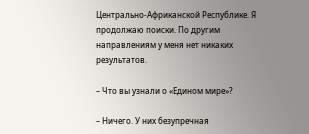Центрально-Африканской Республике. Я продолжаю поиски. По другим направлениям у меня нет никаких результатов.

– Что вы узнали о «Едином мире»?

– Ничего. У них безупречная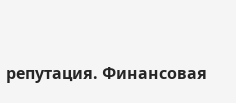репутация. Финансовая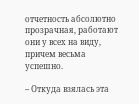отчетность абсолютно прозрачная, работают они у всех на виду, причем весьма успешно.

– Откуда взялась эта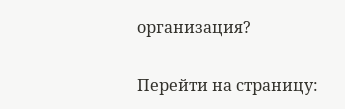организация?

Перейти на страницу: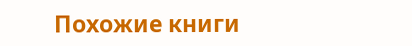Похожие книги